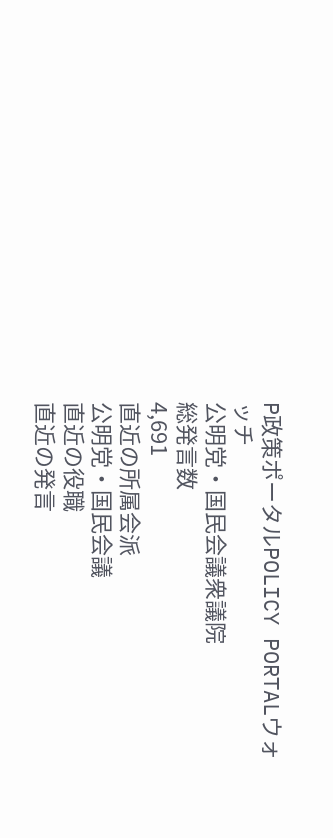P政策ポータルPOLICY PORTALウォッチ
公明党・国民会議衆議院
総発言数
4,691
直近の所属会派
公明党・国民会議
直近の役職
直近の発言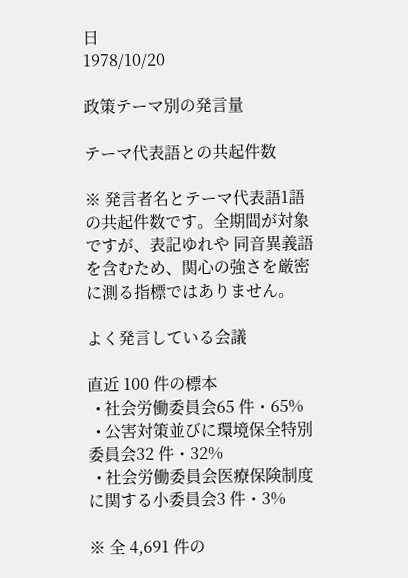日
1978/10/20

政策テーマ別の発言量

テーマ代表語との共起件数

※ 発言者名とテーマ代表語1語の共起件数です。全期間が対象ですが、表記ゆれや 同音異義語を含むため、関心の強さを厳密に測る指標ではありません。

よく発言している会議

直近 100 件の標本
  • 社会労働委員会65 件・65%
  • 公害対策並びに環境保全特別委員会32 件・32%
  • 社会労働委員会医療保険制度に関する小委員会3 件・3%

※ 全 4,691 件の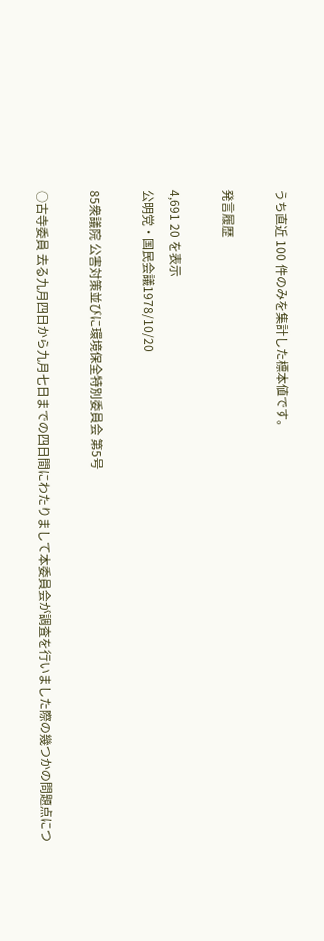うち直近 100 件のみを集計した標本値です。

発言履歴

4,691 20 を表示
公明党・国民会議1978/10/20

85衆議院 公害対策並びに環境保全特別委員会 第5号

○古寺委員 去る九月四日から九月七日までの四日間にわたりまして本委員会が調査を行いました際の幾つかの問題点につ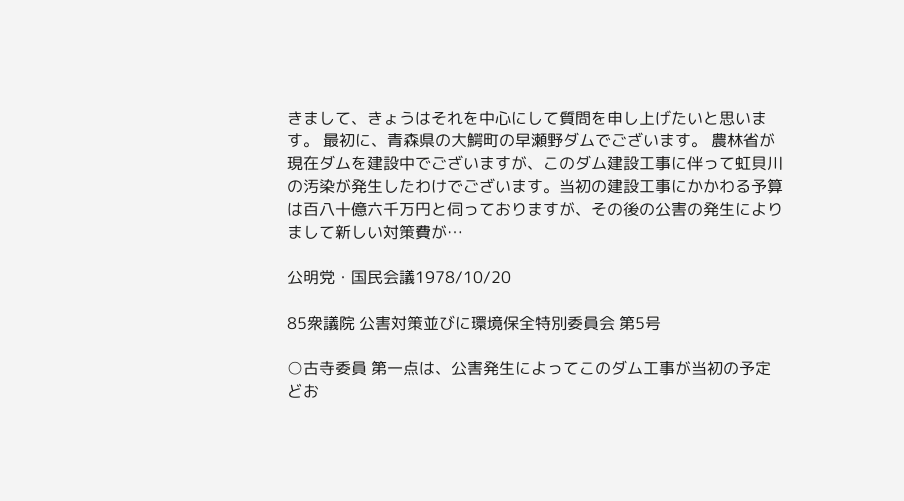きまして、きょうはそれを中心にして質問を申し上げたいと思います。 最初に、青森県の大鰐町の早瀬野ダムでございます。 農林省が現在ダムを建設中でございますが、このダム建設工事に伴って虹貝川の汚染が発生したわけでございます。当初の建設工事にかかわる予算は百八十億六千万円と伺っておりますが、その後の公害の発生によりまして新しい対策費が…

公明党・国民会議1978/10/20

85衆議院 公害対策並びに環境保全特別委員会 第5号

○古寺委員 第一点は、公害発生によってこのダム工事が当初の予定どお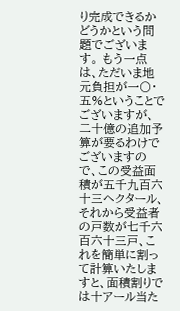り完成できるかどうかという問題でございます。 もう一点は、ただいま地元負担が一〇・五%ということでございますが、二十億の追加予算が要るわけでございますので、この受益面積が五千九百六十三ヘクタール、それから受益者の戸数が七千六百六十三戸、これを簡単に割って計算いたしますと、面積割りでは十アール当た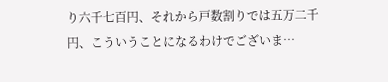り六千七百円、それから戸数割りでは五万二千円、こういうことになるわけでございま…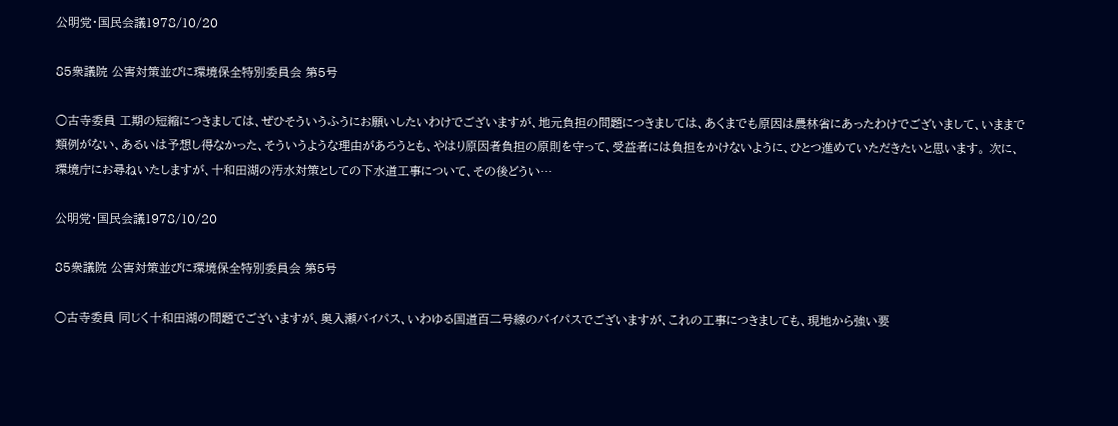公明党・国民会議1978/10/20

85衆議院 公害対策並びに環境保全特別委員会 第5号

○古寺委員 工期の短縮につきましては、ぜひそういうふうにお願いしたいわけでございますが、地元負担の問題につきましては、あくまでも原因は農林省にあったわけでございまして、いままで類例がない、あるいは予想し得なかった、そういうような理由があろうとも、やはり原因者負担の原則を守って、受益者には負担をかけないように、ひとつ進めていただきたいと思います。 次に、環境庁にお尋ねいたしますが、十和田湖の汚水対策としての下水道工事について、その後どうい…

公明党・国民会議1978/10/20

85衆議院 公害対策並びに環境保全特別委員会 第5号

○古寺委員 同じく十和田湖の問題でございますが、奥入瀬バイパス、いわゆる国道百二号線のバイパスでございますが、これの工事につきましても、現地から強い要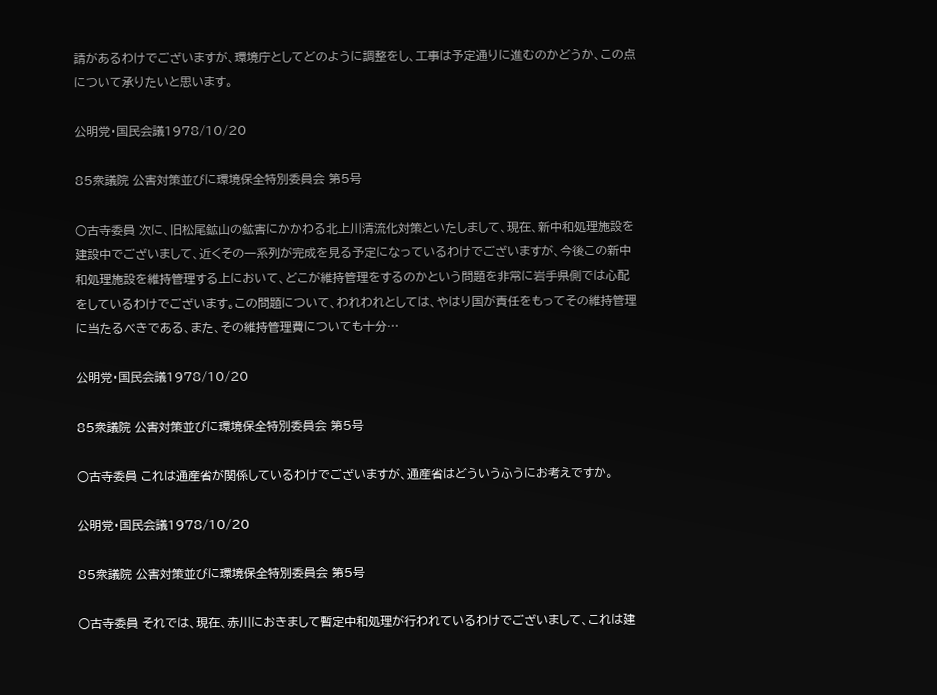請があるわけでございますが、環境庁としてどのように調整をし、工事は予定通りに進むのかどうか、この点について承りたいと思います。

公明党・国民会議1978/10/20

85衆議院 公害対策並びに環境保全特別委員会 第5号

○古寺委員 次に、旧松尾鉱山の鉱害にかかわる北上川清流化対策といたしまして、現在、新中和処理施設を建設中でございまして、近くその一系列が完成を見る予定になっているわけでございますが、今後この新中和処理施設を維持管理する上において、どこが維持管理をするのかという問題を非常に岩手県側では心配をしているわけでございます。この問題について、われわれとしては、やはり国が責任をもってその維持管理に当たるべきである、また、その維持管理費についても十分…

公明党・国民会議1978/10/20

85衆議院 公害対策並びに環境保全特別委員会 第5号

○古寺委員 これは通産省が関係しているわけでございますが、通産省はどういうふうにお考えですか。

公明党・国民会議1978/10/20

85衆議院 公害対策並びに環境保全特別委員会 第5号

○古寺委員 それでは、現在、赤川におきまして暫定中和処理が行われているわけでございまして、これは建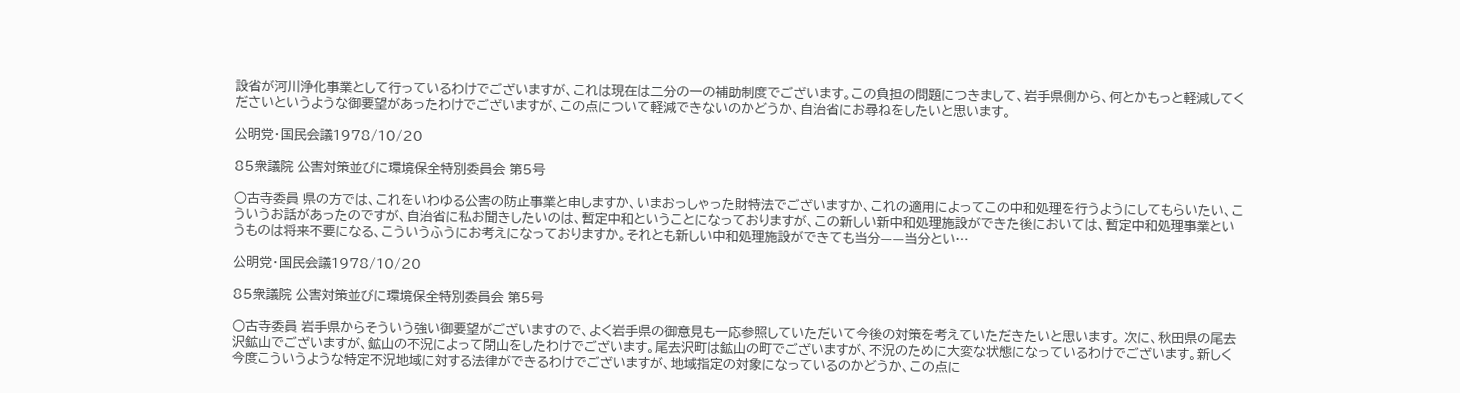設省が河川浄化事業として行っているわけでございますが、これは現在は二分の一の補助制度でございます。この負担の問題につきまして、岩手県側から、何とかもっと軽減してくださいというような御要望があったわけでございますが、この点について軽減できないのかどうか、自治省にお尋ねをしたいと思います。

公明党・国民会議1978/10/20

85衆議院 公害対策並びに環境保全特別委員会 第5号

○古寺委員 県の方では、これをいわゆる公害の防止事業と申しますか、いまおっしゃった財特法でございますか、これの適用によってこの中和処理を行うようにしてもらいたい、こういうお話があったのですが、自治省に私お聞きしたいのは、暫定中和ということになっておりますが、この新しい新中和処理施設ができた後においては、暫定中和処理事業というものは将来不要になる、こういうふうにお考えになっておりますか。それとも新しい中和処理施設ができても当分——当分とい…

公明党・国民会議1978/10/20

85衆議院 公害対策並びに環境保全特別委員会 第5号

○古寺委員 岩手県からそういう強い御要望がございますので、よく岩手県の御意見も一応参照していただいて今後の対策を考えていただきたいと思います。 次に、秋田県の尾去沢鉱山でございますが、鉱山の不況によって閉山をしたわけでございます。尾去沢町は鉱山の町でございますが、不況のために大変な状態になっているわけでございます。新しく今度こういうような特定不況地域に対する法律ができるわけでございますが、地域指定の対象になっているのかどうか、この点に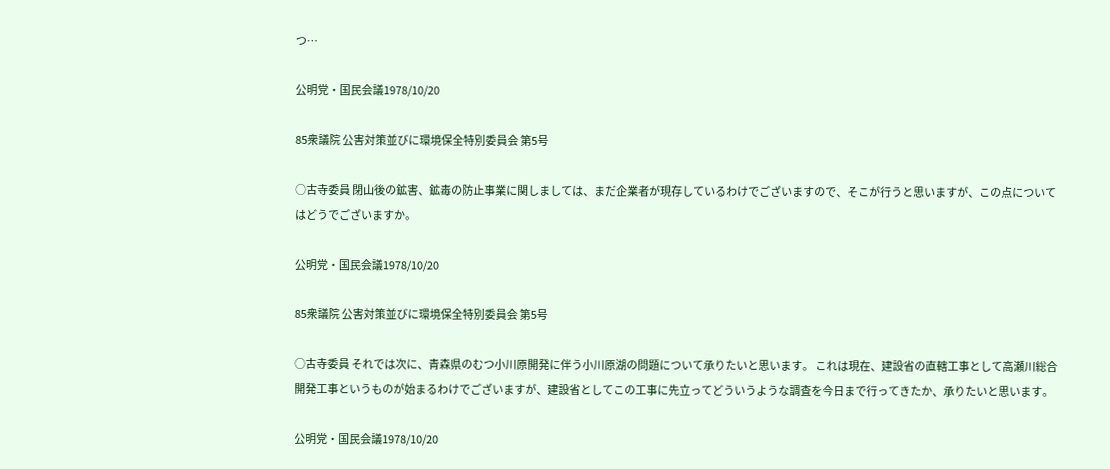つ…

公明党・国民会議1978/10/20

85衆議院 公害対策並びに環境保全特別委員会 第5号

○古寺委員 閉山後の鉱害、鉱毒の防止事業に関しましては、まだ企業者が現存しているわけでございますので、そこが行うと思いますが、この点についてはどうでございますか。

公明党・国民会議1978/10/20

85衆議院 公害対策並びに環境保全特別委員会 第5号

○古寺委員 それでは次に、青森県のむつ小川原開発に伴う小川原湖の問題について承りたいと思います。 これは現在、建設省の直轄工事として高瀬川総合開発工事というものが始まるわけでございますが、建設省としてこの工事に先立ってどういうような調査を今日まで行ってきたか、承りたいと思います。

公明党・国民会議1978/10/20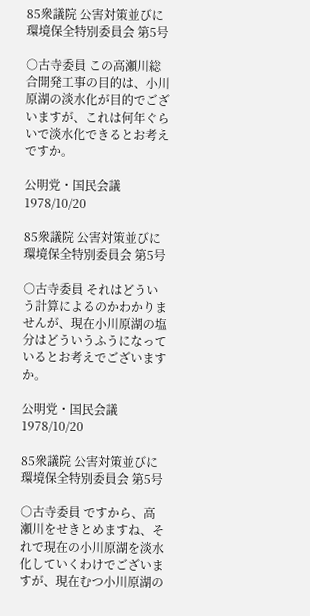85衆議院 公害対策並びに環境保全特別委員会 第5号

○古寺委員 この高瀬川総合開発工事の目的は、小川原湖の淡水化が目的でございますが、これは何年ぐらいで淡水化できるとお考えですか。

公明党・国民会議1978/10/20

85衆議院 公害対策並びに環境保全特別委員会 第5号

○古寺委員 それはどういう計算によるのかわかりませんが、現在小川原湖の塩分はどういうふうになっているとお考えでございますか。

公明党・国民会議1978/10/20

85衆議院 公害対策並びに環境保全特別委員会 第5号

○古寺委員 ですから、高瀬川をせきとめますね、それで現在の小川原湖を淡水化していくわけでございますが、現在むつ小川原湖の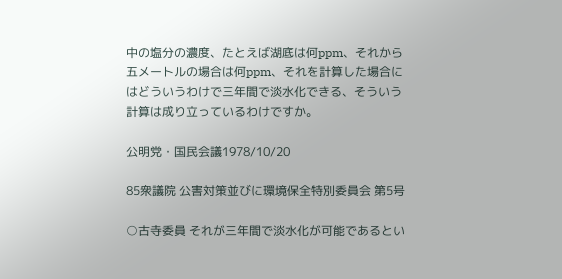中の塩分の濃度、たとえば湖底は何ppm、それから五メートルの場合は何ppm、それを計算した場合にはどういうわけで三年間で淡水化できる、そういう計算は成り立っているわけですか。

公明党・国民会議1978/10/20

85衆議院 公害対策並びに環境保全特別委員会 第5号

○古寺委員 それが三年間で淡水化が可能であるとい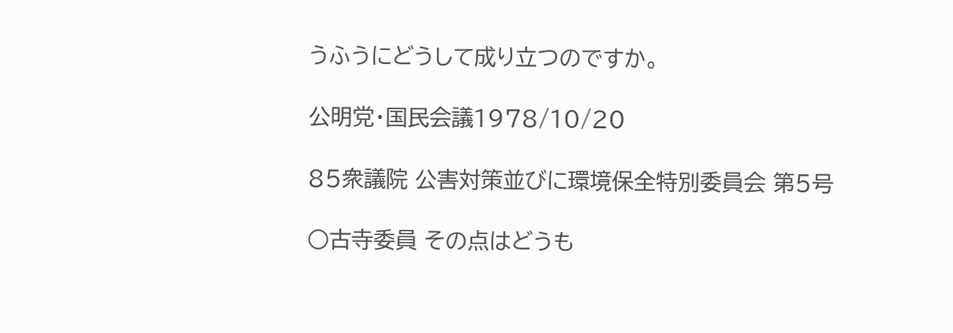うふうにどうして成り立つのですか。

公明党・国民会議1978/10/20

85衆議院 公害対策並びに環境保全特別委員会 第5号

○古寺委員 その点はどうも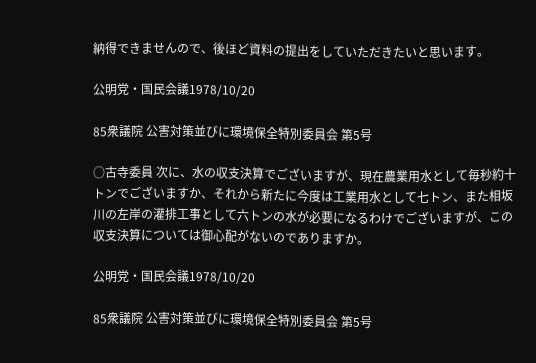納得できませんので、後ほど資料の提出をしていただきたいと思います。

公明党・国民会議1978/10/20

85衆議院 公害対策並びに環境保全特別委員会 第5号

○古寺委員 次に、水の収支決算でございますが、現在農業用水として毎秒約十トンでございますか、それから新たに今度は工業用水として七トン、また相坂川の左岸の灌排工事として六トンの水が必要になるわけでございますが、この収支決算については御心配がないのでありますか。

公明党・国民会議1978/10/20

85衆議院 公害対策並びに環境保全特別委員会 第5号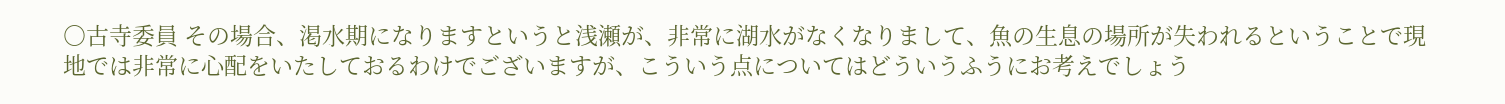○古寺委員 その場合、渇水期になりますというと浅瀬が、非常に湖水がなくなりまして、魚の生息の場所が失われるということで現地では非常に心配をいたしておるわけでございますが、こういう点についてはどういうふうにお考えでしょう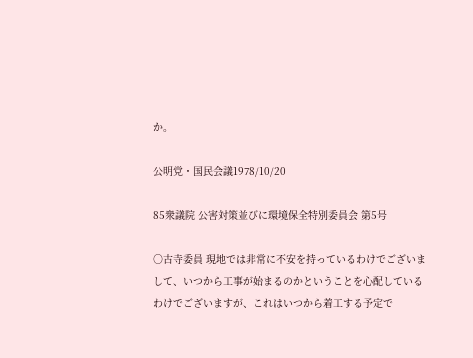か。

公明党・国民会議1978/10/20

85衆議院 公害対策並びに環境保全特別委員会 第5号

○古寺委員 現地では非常に不安を持っているわけでございまして、いつから工事が始まるのかということを心配しているわけでございますが、これはいつから着工する予定で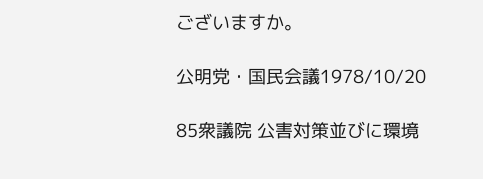ございますか。

公明党・国民会議1978/10/20

85衆議院 公害対策並びに環境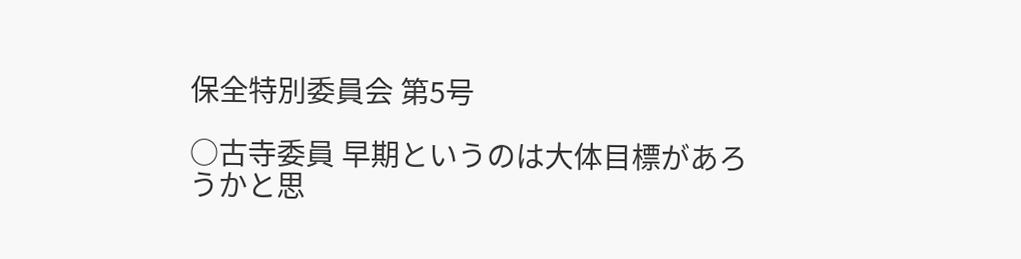保全特別委員会 第5号

○古寺委員 早期というのは大体目標があろうかと思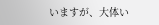いますが、大体い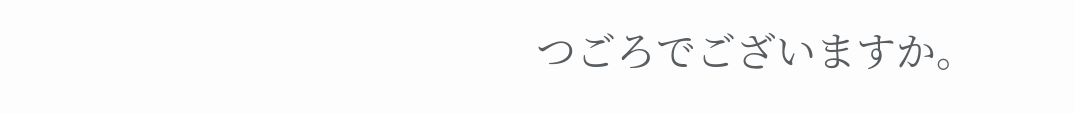つごろでございますか。